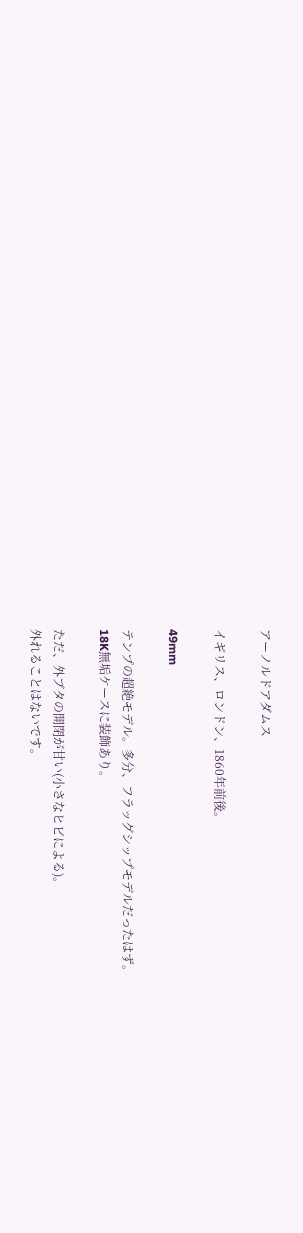アーノルドアダムス

イギリス、ロンドン、1860年前後。

49mm

テンプの超絶モデル。多分、フラッグシップモデルだったはず。
18K無垢ケースに装飾あり。

ただ、外ブタの開閉が甘い(小さなヒビによる)。
外れることはないです。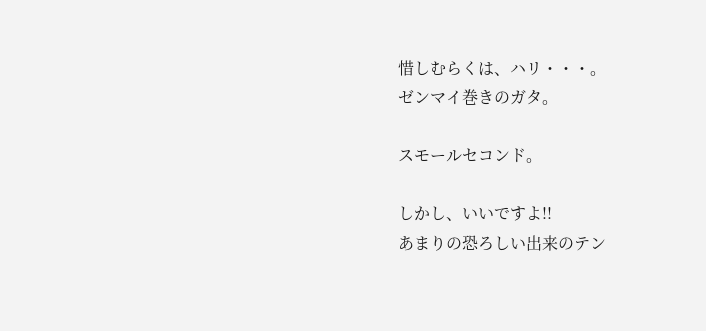惜しむらくは、ハリ・・・。
ゼンマイ巻きのガタ。

スモールセコンド。

しかし、いいですよ!!
あまりの恐ろしい出来のテン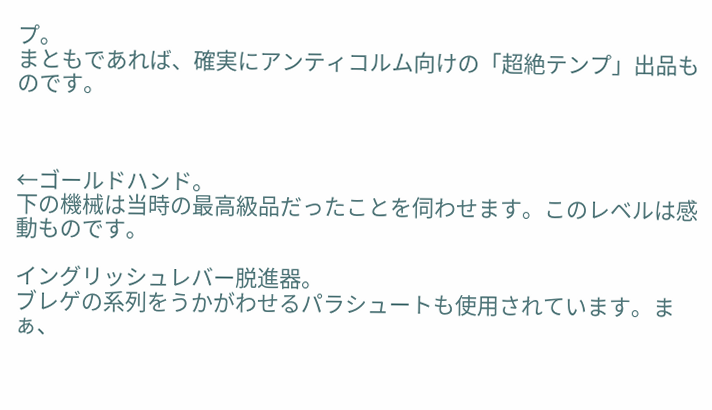プ。
まともであれば、確実にアンティコルム向けの「超絶テンプ」出品ものです。



←ゴールドハンド。
下の機械は当時の最高級品だったことを伺わせます。このレベルは感動ものです。

イングリッシュレバー脱進器。
ブレゲの系列をうかがわせるパラシュートも使用されています。まぁ、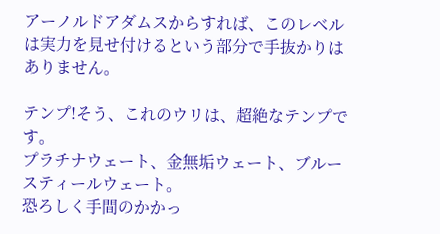アーノルドアダムスからすれば、このレベルは実力を見せ付けるという部分で手抜かりはありません。

テンプ!そう、これのウリは、超絶なテンプです。
プラチナウェート、金無垢ウェート、ブルースティールウェート。
恐ろしく手間のかかっ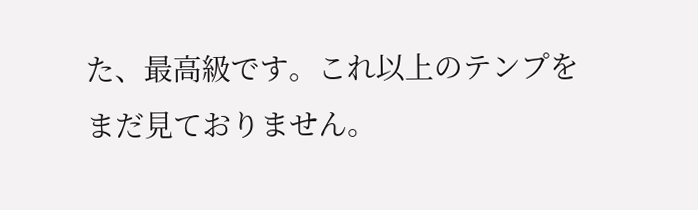た、最高級です。これ以上のテンプを
まだ見ておりません。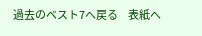過去のベスト7へ戻る     表紙へ